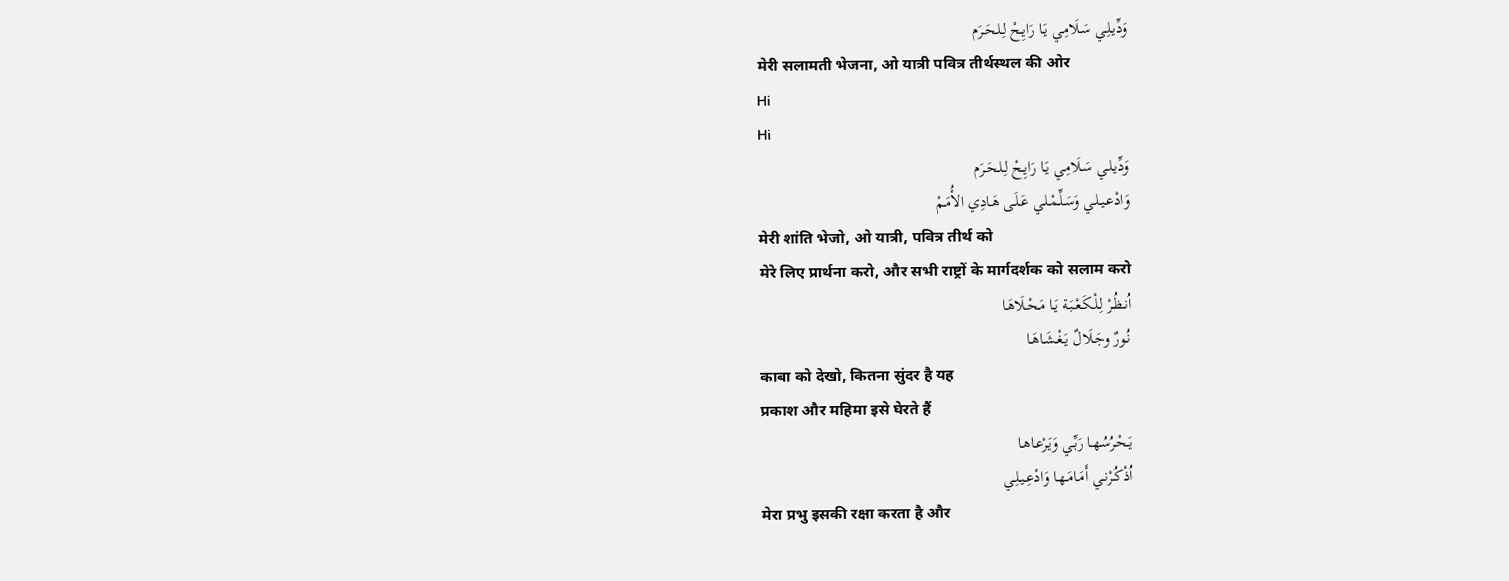وَدِّيـلِـي سَـلَامِـي يَـا رَايِـحْ لِـلـحَـرَم
मेरी सलामती भेजना, ओ यात्री पवित्र तीर्थस्थल की ओर
Hi
Hi
وَدِّيـلـي سَـلَامِـي يَـا رَايِـحْ لِـلـحَـرَم
وَادْعـيـلـي وَسَـلِّـمْـلـي عَـلَـى هَـادِي الأُمَـمْ
मेरी शांति भेजो, ओ यात्री, पवित्र तीर्थ को
मेरे लिए प्रार्थना करो, और सभी राष्ट्रों के मार्गदर्शक को सलाम करो
اُنـظُـرْ لِـلْـكَـعْـبَـة يَـا مَـحْـلَاهَـا
نُـورٌ وجَـلَالٌ يَـغْـشَـاهَـا
काबा को देखो, कितना सुंदर है यह
प्रकाश और महिमा इसे घेरते हैं
يَـحْـرُسُـهـا رَبِّـي وَيَـرْعـاهـا
اُذْكُـرْنـي أَمَـامَـهـا وَادْعِـيـلِـي
मेरा प्रभु इसकी रक्षा करता है और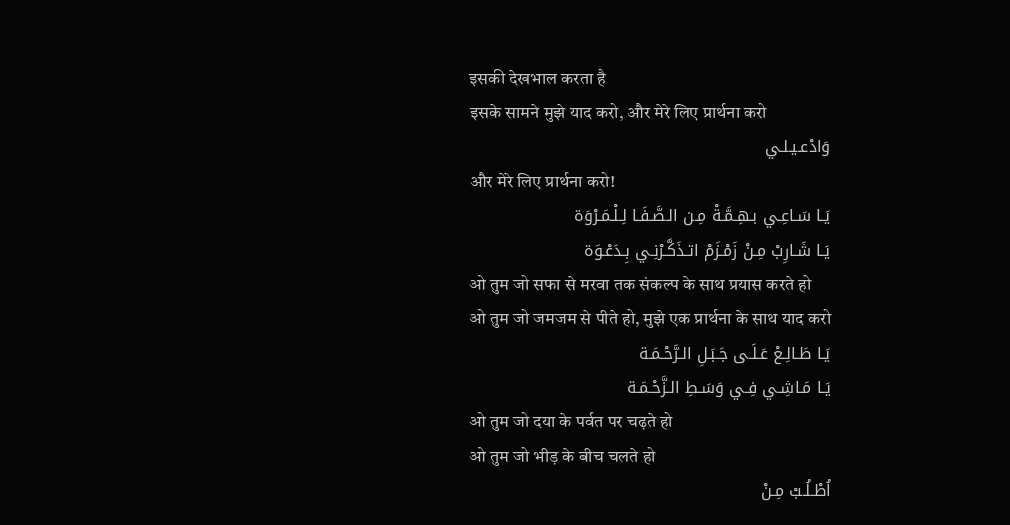इसकी देखभाल करता है
इसके सामने मुझे याद करो, और मेरे लिए प्रार्थना करो
وَادْعـيـلـي
और मेरे लिए प्रार्थना करो!
يَـا سَـاعِـي بـهِـمَّـةْ مِـن الـصَّـفَـا لِـلْـمَـرْوَة
يَـا شَـارِبْ مِـنْ زَمْـزَمْ اتـذَكَّـرْنِـي بِـدَعْـوَة
ओ तुम जो सफा से मरवा तक संकल्प के साथ प्रयास करते हो
ओ तुम जो जमजम से पीते हो, मुझे एक प्रार्थना के साथ याद करो
يَـا طَـالِـعْ عَـلَـى جَـبَـلِ الـرَّحْـمَـة
يَـا مَـاشِـي فِـي وَسَـطِ الـزَّحْـمَـة
ओ तुम जो दया के पर्वत पर चढ़ते हो
ओ तुम जो भीड़ के बीच चलते हो
اُطْـلُـبْ مِـنْ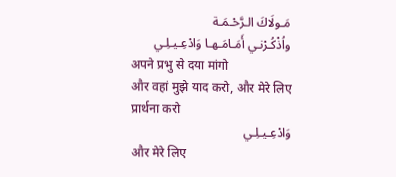مَـولَاكَ الـرَّحْـمَـة
واُذْكُـرْنـي أَمَـامَـهـا وَادْعِـيـلِـي
अपने प्रभु से दया मांगो
और वहां मुझे याद करो, और मेरे लिए प्रार्थना करो
وَادْعِـيـلِـي
और मेरे लिए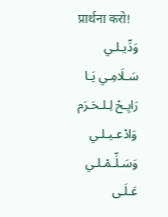प्रार्थना करो!
وَدِّيـلـي سَـلَامِـي يَـا رَايِـحْ لِـلـحَـرَم
وَادْعـيـلـي وَسَـلِّـمْـلـي عَـلَـى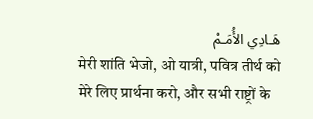هَـادِي الأُمَـمْ
मेरी शांति भेजो, ओ यात्री, पवित्र तीर्थ को
मेरे लिए प्रार्थना करो, और सभी राष्ट्रों के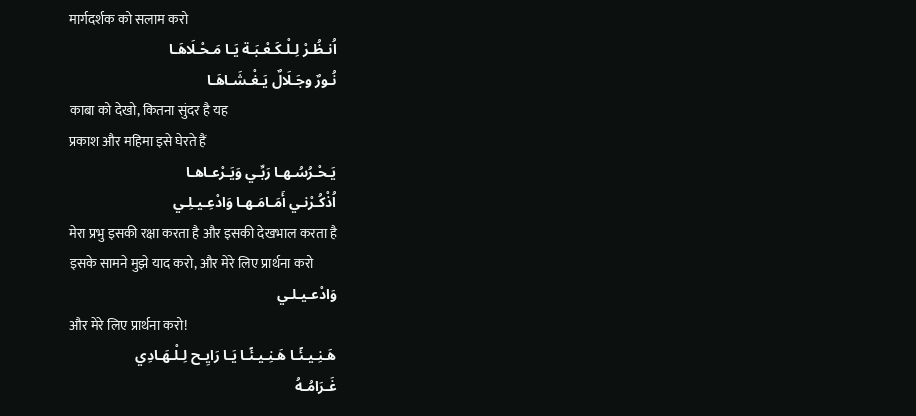मार्गदर्शक को सलाम करो
اُنـظُـرْ لِـلْـكَـعْـبَـة يَـا مَـحْـلَاهَـا
نُـورٌ وجَـلَالٌ يَـغْـشَـاهَـا
काबा को देखो, कितना सुंदर है यह
प्रकाश और महिमा इसे घेरते हैं
يَـحْـرُسُـهـا رَبِّـي وَيَـرْعـاهـا
اُذْكُـرْنـي أَمَـامَـهـا وَادْعِـيـلِـي
मेरा प्रभु इसकी रक्षा करता है और इसकी देखभाल करता है
इसके सामने मुझे याद करो, और मेरे लिए प्रार्थना करो
وَادْعـيـلـي
और मेरे लिए प्रार्थना करो!
هَـنِـيـئًـا هَـنِـيـئًـا يَـا رَايِـح لِـلْـهَـادِي
غَـرَامُـهُ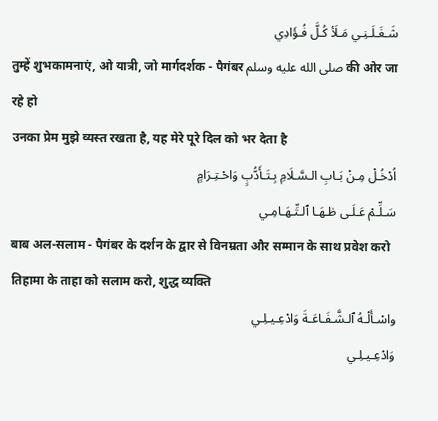شَـغَـلَـنِـي مَـلَأ كُـلَّ فُـؤَادِي
तुम्हें शुभकामनाएं, ओ यात्री, जो मार्गदर्शक - पैगंबर صلى الله عليه وسلم की ओर जा रहे हो
उनका प्रेम मुझे व्यस्त रखता है, यह मेरे पूरे दिल को भर देता है
اُدْخُـلْ مِـنْ بَـابِ الـسَّـلَامِ بِـتَـأَدُّبٍ وَاحْـتِـرَامٍ
سَـلِّـمْ عَـلَـى طٰـهَـا ٱلـتِّـهَـامِـي
बाब अल-सलाम - पैगंबर के दर्शन के द्वार से विनम्रता और सम्मान के साथ प्रवेश करो
तिहामा के ताहा को सलाम करो, शुद्ध व्यक्ति
واسْـأَلْـهُ ٱلـشَّـفَـاعَـةَ وَادْعِـيـلِـي
وَادْعِـيـلِـي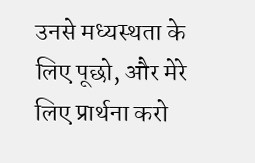उनसे मध्यस्थता के लिए पूछो, और मेरे लिए प्रार्थना करो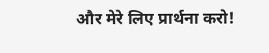और मेरे लिए प्रार्थना करो!